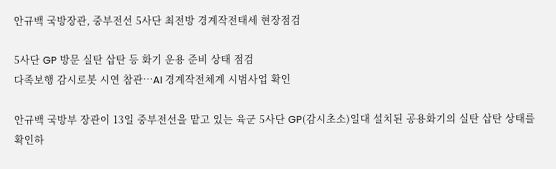안규백 국방장관, 중부전선 5사단 최전방 경계작전태세 현장점검

5사단 GP 방문 실탄 삽탄 등 화기 운용 준비 상태 점검
다족보행 감시로봇 시연 참관…AI 경계작전체계 시범사업 확인

안규백 국방부 장관이 13일 중부전선을 맡고 있는 육군 5사단 GP(감시초소)일대 설치된 공용화기의 실탄 삽탄 상태를 확인하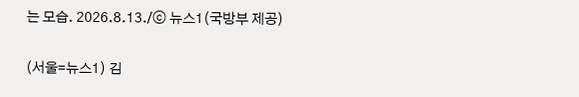는 모습. 2026.8.13./ⓒ 뉴스1(국방부 제공)

(서울=뉴스1) 김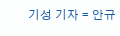기성 기자 = 안규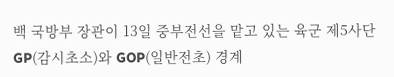백 국방부 장관이 13일 중부전선을 맡고 있는 육군 제5사단 GP(감시초소)와 GOP(일반전초) 경계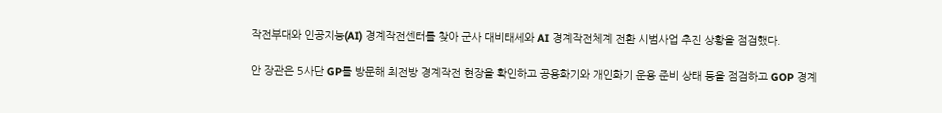작전부대와 인공지능(AI) 경계작전센터를 찾아 군사 대비태세와 AI 경계작전체계 전환 시범사업 추진 상황을 점검했다.

안 장관은 5사단 GP를 방문해 최전방 경계작전 현장을 확인하고 공용화기와 개인화기 운용 준비 상태 등을 점검하고 GOP 경계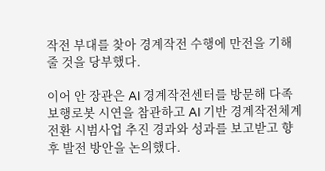작전 부대를 찾아 경계작전 수행에 만전을 기해줄 것을 당부했다.

이어 안 장관은 AI 경계작전센터를 방문해 다족보행로봇 시연을 참관하고 AI 기반 경계작전체계 전환 시범사업 추진 경과와 성과를 보고받고 향후 발전 방안을 논의했다.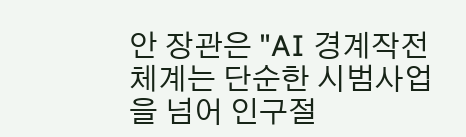안 장관은 "AI 경계작전체계는 단순한 시범사업을 넘어 인구절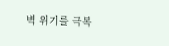벽 위기를 극복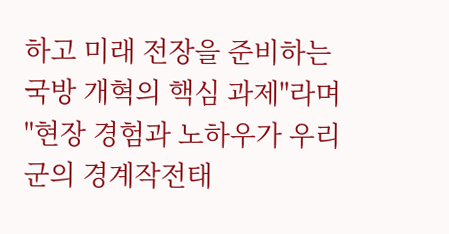하고 미래 전장을 준비하는 국방 개혁의 핵심 과제"라며 "현장 경험과 노하우가 우리 군의 경계작전태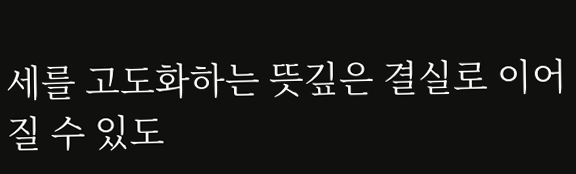세를 고도화하는 뜻깊은 결실로 이어질 수 있도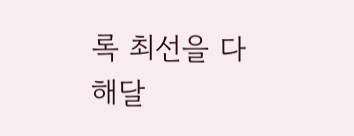록 최선을 다해달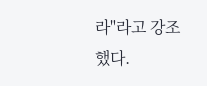라"라고 강조했다.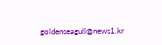goldenseagull@news1.kr